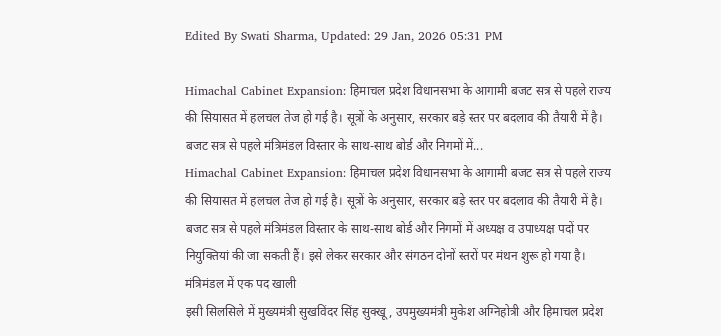Edited By Swati Sharma, Updated: 29 Jan, 2026 05:31 PM

Himachal Cabinet Expansion: हिमाचल प्रदेश विधानसभा के आगामी बजट सत्र से पहले राज्य की सियासत में हलचल तेज हो गई है। सूत्रों के अनुसार, सरकार बड़े स्तर पर बदलाव की तैयारी में है। बजट सत्र से पहले मंत्रिमंडल विस्तार के साथ-साथ बोर्ड और निगमों में...
Himachal Cabinet Expansion: हिमाचल प्रदेश विधानसभा के आगामी बजट सत्र से पहले राज्य की सियासत में हलचल तेज हो गई है। सूत्रों के अनुसार, सरकार बड़े स्तर पर बदलाव की तैयारी में है। बजट सत्र से पहले मंत्रिमंडल विस्तार के साथ-साथ बोर्ड और निगमों में अध्यक्ष व उपाध्यक्ष पदों पर नियुक्तियां की जा सकती हैं। इसे लेकर सरकार और संगठन दोनों स्तरों पर मंथन शुरू हो गया है।
मंत्रिमंडल में एक पद खाली
इसी सिलसिले में मुख्यमंत्री सुखविंदर सिंह सुक्खू, उपमुख्यमंत्री मुकेश अग्निहोत्री और हिमाचल प्रदेश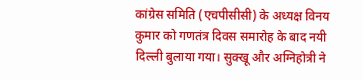कांग्रेस समिति (एचपीसीसी) के अध्यक्ष विनय कुमार को गणतंत्र दिवस समारोह के बाद नयी दिल्ली बुलाया गया। सुक्खू और अग्निहोत्री ने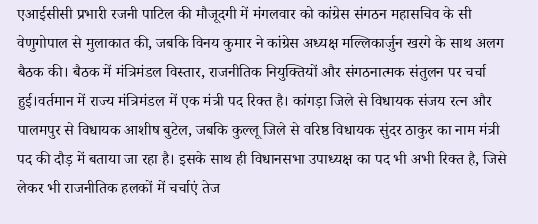एआईसीसी प्रभारी रजनी पाटिल की मौजूदगी में मंगलवार को कांग्रेस संगठन महासचिव के सी वेणुगोपाल से मुलाकात की, जबकि विनय कुमार ने कांग्रेस अध्यक्ष मल्लिकार्जुन खरगे के साथ अलग बैठक की। बैठक में मंत्रिमंडल विस्तार, राजनीतिक नियुक्तियों और संगठनात्मक संतुलन पर चर्चा हुई।वर्तमान में राज्य मंत्रिमंडल में एक मंत्री पद रिक्त है। कांगड़ा जिले से विधायक संजय रत्न और पालमपुर से विधायक आशीष बुटेल, जबकि कुल्लू जिले से वरिष्ठ विधायक सुंदर ठाकुर का नाम मंत्री पद की दौड़ में बताया जा रहा है। इसके साथ ही विधानसभा उपाध्यक्ष का पद भी अभी रिक्त है, जिसे लेकर भी राजनीतिक हलकों में चर्चाएं तेज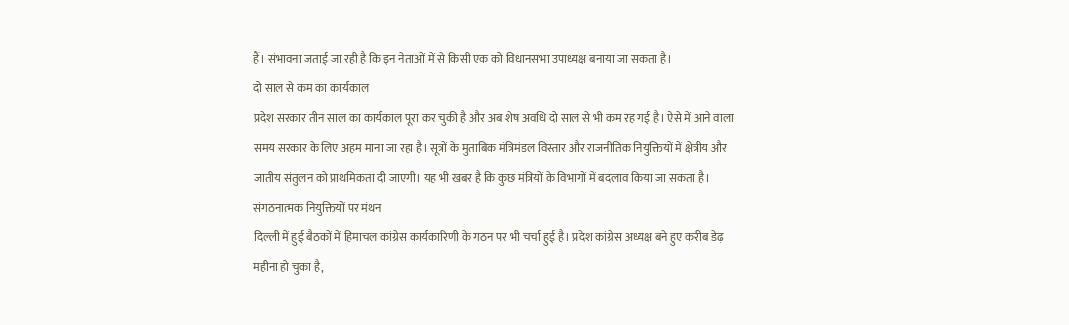हैं। संभावना जताई जा रही है कि इन नेताओं में से किसी एक को विधानसभा उपाध्यक्ष बनाया जा सकता है।
दो साल से कम का कार्यकाल
प्रदेश सरकार तीन साल का कार्यकाल पूरा कर चुकी है और अब शेष अवधि दो साल से भी कम रह गई है। ऐसे में आने वाला समय सरकार के लिए अहम माना जा रहा है। सूत्रों के मुताबिक मंत्रिमंडल विस्तार और राजनीतिक नियुक्तियों में क्षेत्रीय और जातीय संतुलन को प्राथमिकता दी जाएगी। यह भी खबर है कि कुछ मंत्रियों के विभागों में बदलाव किया जा सकता है।
संगठनात्मक नियुक्तियों पर मंथन
दिल्ली में हुई बैठकों में हिमाचल कांग्रेस कार्यकारिणी के गठन पर भी चर्चा हुई है। प्रदेश कांग्रेस अध्यक्ष बने हुए करीब डेढ़ महीना हो चुका है,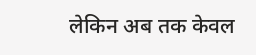लेकिन अब तक केवल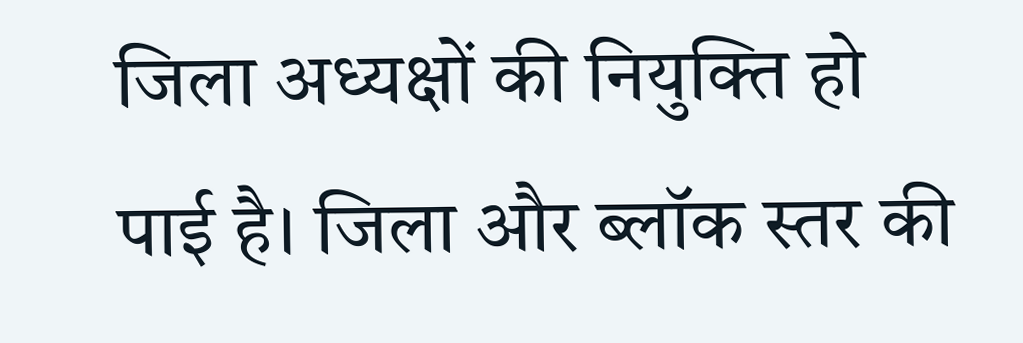जिला अध्यक्षों की नियुक्ति हो पाई है। जिला और ब्लॉक स्तर की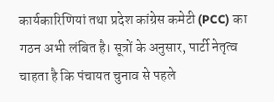कार्यकारिणियां तथा प्रदेश कांग्रेस कमेटी (PCC) का गठन अभी लंबित है। सूत्रों के अनुसार, पार्टी नेतृत्व चाहता है कि पंचायत चुनाव से पहले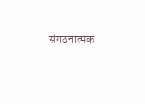संगठनात्मक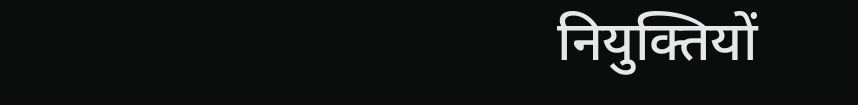नियुक्तियों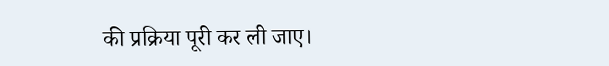की प्रक्रिया पूरी कर ली जाए।